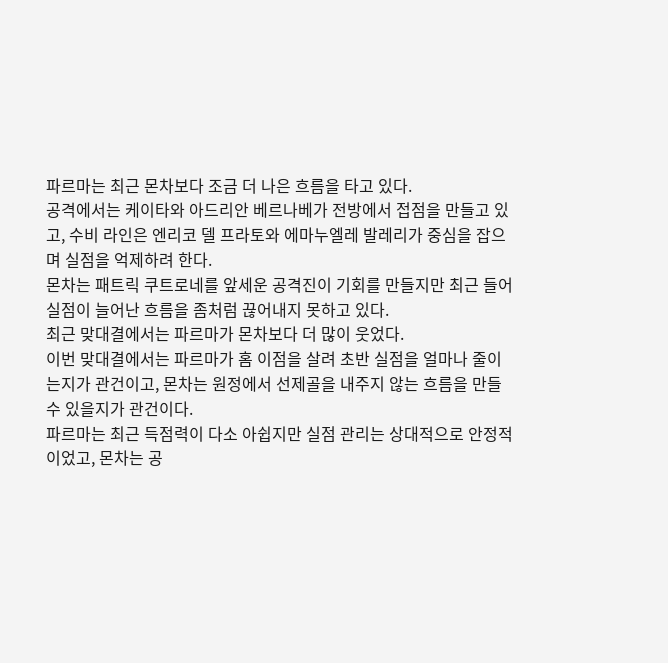파르마는 최근 몬차보다 조금 더 나은 흐름을 타고 있다.
공격에서는 케이타와 아드리안 베르나베가 전방에서 접점을 만들고 있고, 수비 라인은 엔리코 델 프라토와 에마누엘레 발레리가 중심을 잡으며 실점을 억제하려 한다.
몬차는 패트릭 쿠트로네를 앞세운 공격진이 기회를 만들지만 최근 들어 실점이 늘어난 흐름을 좀처럼 끊어내지 못하고 있다.
최근 맞대결에서는 파르마가 몬차보다 더 많이 웃었다.
이번 맞대결에서는 파르마가 홈 이점을 살려 초반 실점을 얼마나 줄이는지가 관건이고, 몬차는 원정에서 선제골을 내주지 않는 흐름을 만들 수 있을지가 관건이다.
파르마는 최근 득점력이 다소 아쉽지만 실점 관리는 상대적으로 안정적이었고, 몬차는 공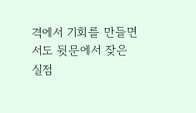격에서 기회를 만들면서도 뒷문에서 잦은 실점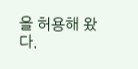을 허용해 왔다.